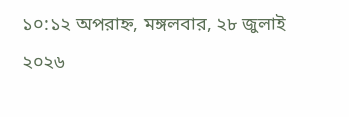১০:১২ অপরাহ্ন, মঙ্গলবার, ২৮ জুলাই ২০২৬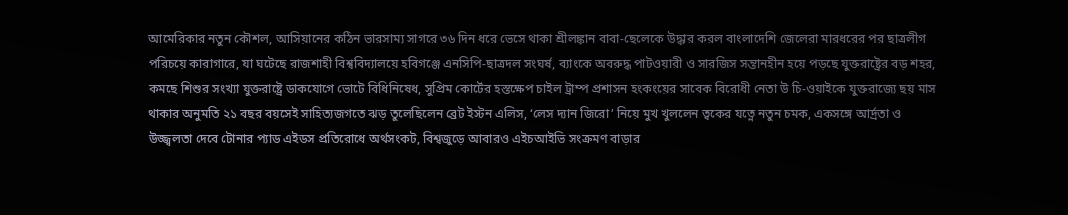আমেরিকার নতুন কৌশল, আসিয়ানের কঠিন ভারসাম্য সাগরে ৩৬ দিন ধরে ভেসে থাকা শ্রীলঙ্কান বাবা-ছেলেকে উদ্ধার করল বাংলাদেশি জেলেরা মারধরের পর ছাত্রলীগ পরিচয়ে কারাগারে, যা ঘটেছে রাজশাহী বিশ্ববিদ্যালয়ে হবিগঞ্জে এনসিপি-ছাত্রদল সংঘর্ষ, ব্যাংকে অবরুদ্ধ পাটওয়ারী ও সারজিস সন্তানহীন হয়ে পড়ছে যুক্তরাষ্ট্রের বড় শহর, কমছে শিশুর সংখ্যা যুক্তরাষ্ট্রে ডাকযোগে ভোটে বিধিনিষেধ, সুপ্রিম কোর্টের হস্তক্ষেপ চাইল ট্রাম্প প্রশাসন হংকংয়ের সাবেক বিরোধী নেতা উ চি-ওয়াইকে যুক্তরাজ্যে ছয় মাস থাকার অনুমতি ২১ বছর বয়সেই সাহিত্যজগতে ঝড় তুলেছিলেন ব্রেট ইস্টন এলিস, ‘লেস দ্যান জিরো’ নিয়ে মুখ খুললেন ত্বকের যত্নে নতুন চমক, একসঙ্গে আর্দ্রতা ও উজ্জ্বলতা দেবে টোনার প্যাড এইডস প্রতিরোধে অর্থসংকট, বিশ্বজুড়ে আবারও এইচআইভি সংক্রমণ বাড়ার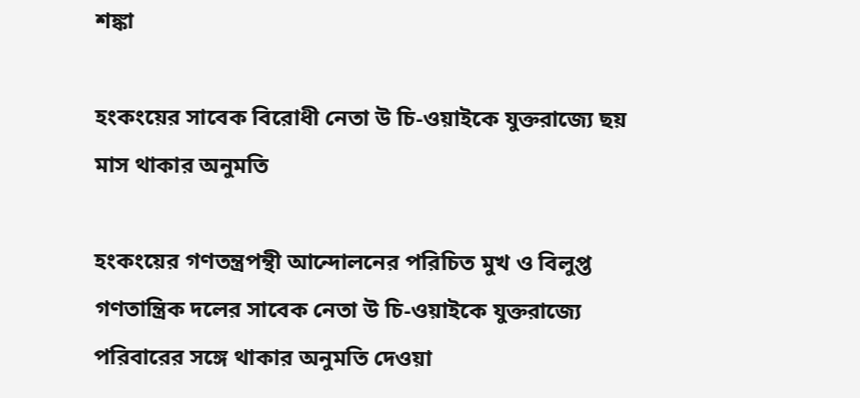শঙ্কা

হংকংয়ের সাবেক বিরোধী নেতা উ চি-ওয়াইকে যুক্তরাজ্যে ছয় মাস থাকার অনুমতি

হংকংয়ের গণতন্ত্রপন্থী আন্দোলনের পরিচিত মুখ ও বিলুপ্ত গণতান্ত্রিক দলের সাবেক নেতা উ চি-ওয়াইকে যুক্তরাজ্যে পরিবারের সঙ্গে থাকার অনুমতি দেওয়া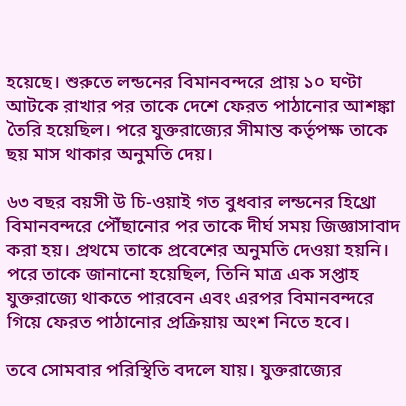হয়েছে। শুরুতে লন্ডনের বিমানবন্দরে প্রায় ১০ ঘণ্টা আটকে রাখার পর তাকে দেশে ফেরত পাঠানোর আশঙ্কা তৈরি হয়েছিল। পরে যুক্তরাজ্যের সীমান্ত কর্তৃপক্ষ তাকে ছয় মাস থাকার অনুমতি দেয়।

৬৩ বছর বয়সী উ চি-ওয়াই গত বুধবার লন্ডনের হিথ্রো বিমানবন্দরে পৌঁছানোর পর তাকে দীর্ঘ সময় জিজ্ঞাসাবাদ করা হয়। প্রথমে তাকে প্রবেশের অনুমতি দেওয়া হয়নি। পরে তাকে জানানো হয়েছিল, তিনি মাত্র এক সপ্তাহ যুক্তরাজ্যে থাকতে পারবেন এবং এরপর বিমানবন্দরে গিয়ে ফেরত পাঠানোর প্রক্রিয়ায় অংশ নিতে হবে।

তবে সোমবার পরিস্থিতি বদলে যায়। যুক্তরাজ্যের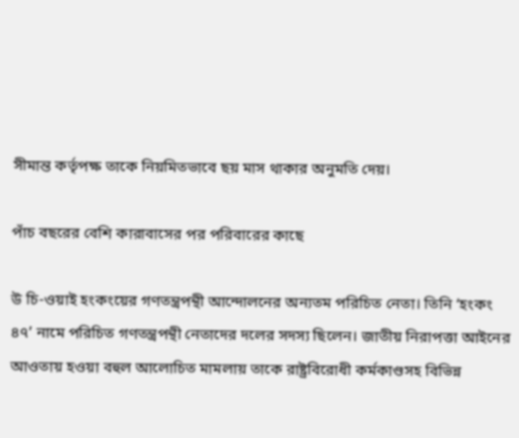সীমান্ত কর্তৃপক্ষ তাকে নিয়মিতভাবে ছয় মাস থাকার অনুমতি দেয়।

পাঁচ বছরের বেশি কারাবাসের পর পরিবারের কাছে

উ চি-ওয়াই হংকংয়ের গণতন্ত্রপন্থী আন্দোলনের অন্যতম পরিচিত নেতা। তিনি ‘হংকং ৪৭’ নামে পরিচিত গণতন্ত্রপন্থী নেতাদের দলের সদস্য ছিলেন। জাতীয় নিরাপত্তা আইনের আওতায় হওয়া বহুল আলোচিত মামলায় তাকে রাষ্ট্রবিরোধী কর্মকাণ্ডসহ বিভিন্ন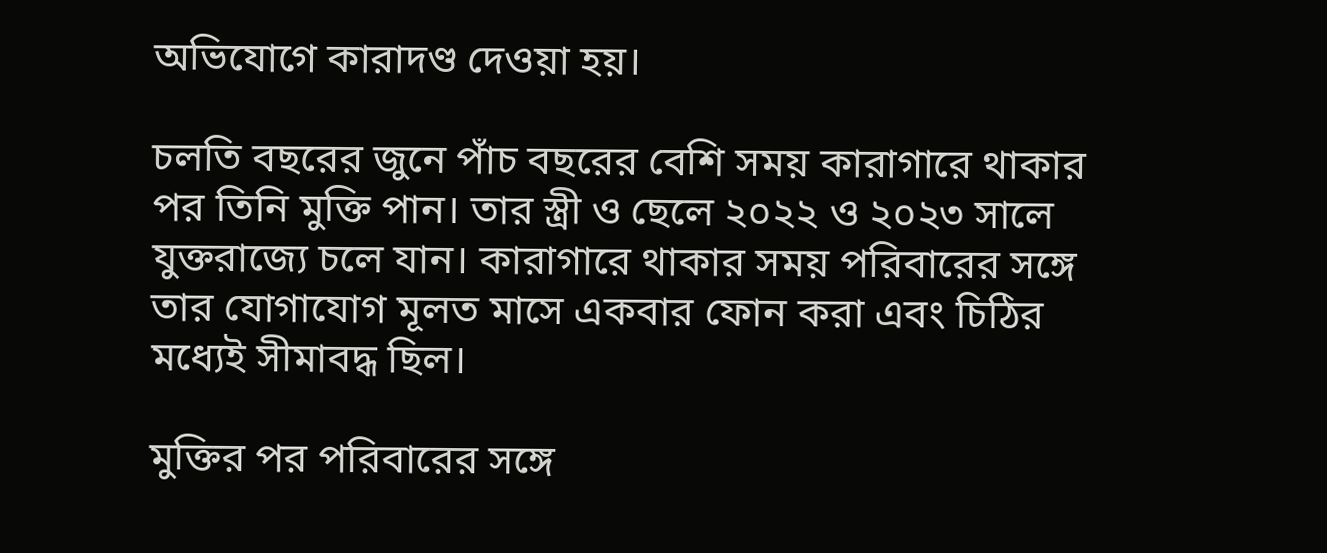অভিযোগে কারাদণ্ড দেওয়া হয়।

চলতি বছরের জুনে পাঁচ বছরের বেশি সময় কারাগারে থাকার পর তিনি মুক্তি পান। তার স্ত্রী ও ছেলে ২০২২ ও ২০২৩ সালে যুক্তরাজ্যে চলে যান। কারাগারে থাকার সময় পরিবারের সঙ্গে তার যোগাযোগ মূলত মাসে একবার ফোন করা এবং চিঠির মধ্যেই সীমাবদ্ধ ছিল।

মুক্তির পর পরিবারের সঙ্গে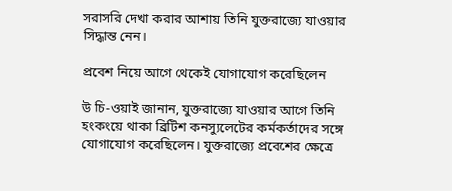সরাসরি দেখা করার আশায় তিনি যুক্তরাজ্যে যাওয়ার সিদ্ধান্ত নেন।

প্রবেশ নিয়ে আগে থেকেই যোগাযোগ করেছিলেন

উ চি-ওয়াই জানান, যুক্তরাজ্যে যাওয়ার আগে তিনি হংকংয়ে থাকা ব্রিটিশ কনস্যুলেটের কর্মকর্তাদের সঙ্গে যোগাযোগ করেছিলেন। যুক্তরাজ্যে প্রবেশের ক্ষেত্রে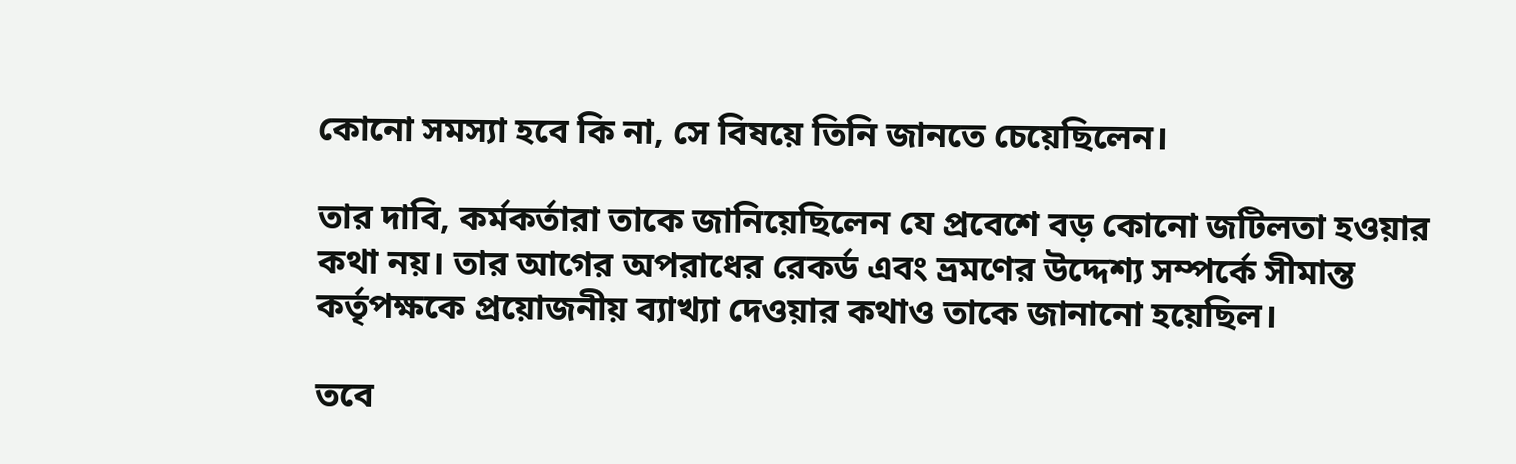কোনো সমস্যা হবে কি না, সে বিষয়ে তিনি জানতে চেয়েছিলেন।

তার দাবি, কর্মকর্তারা তাকে জানিয়েছিলেন যে প্রবেশে বড় কোনো জটিলতা হওয়ার কথা নয়। তার আগের অপরাধের রেকর্ড এবং ভ্রমণের উদ্দেশ্য সম্পর্কে সীমান্ত কর্তৃপক্ষকে প্রয়োজনীয় ব্যাখ্যা দেওয়ার কথাও তাকে জানানো হয়েছিল।

তবে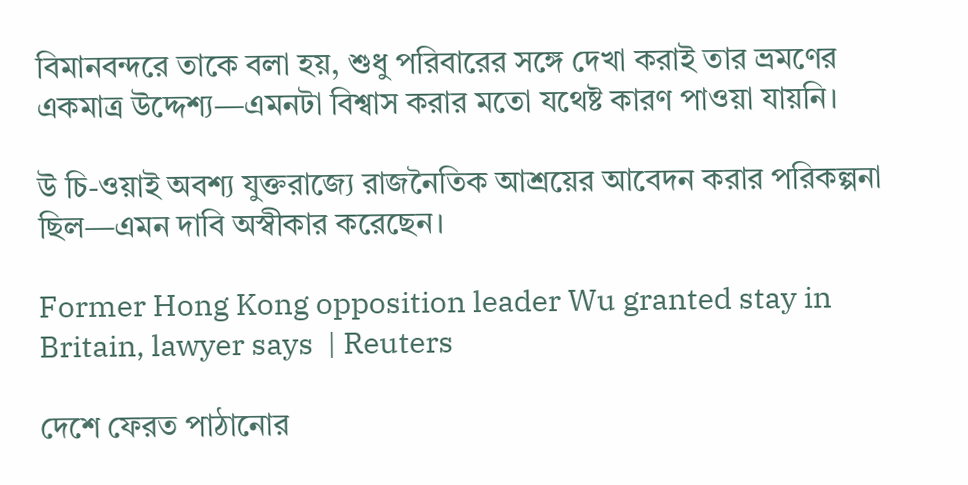বিমানবন্দরে তাকে বলা হয়, শুধু পরিবারের সঙ্গে দেখা করাই তার ভ্রমণের একমাত্র উদ্দেশ্য—এমনটা বিশ্বাস করার মতো যথেষ্ট কারণ পাওয়া যায়নি।

উ চি-ওয়াই অবশ্য যুক্তরাজ্যে রাজনৈতিক আশ্রয়ের আবেদন করার পরিকল্পনা ছিল—এমন দাবি অস্বীকার করেছেন।

Former Hong Kong opposition leader Wu granted stay in Britain, lawyer says  | Reuters

দেশে ফেরত পাঠানোর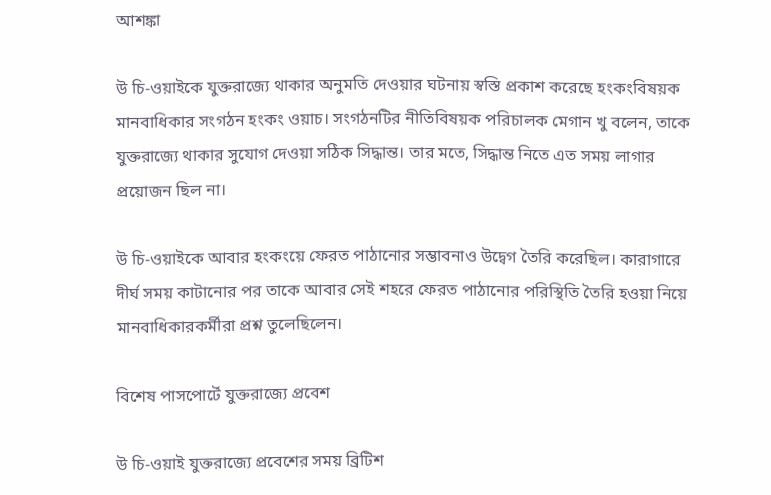আশঙ্কা

উ চি-ওয়াইকে যুক্তরাজ্যে থাকার অনুমতি দেওয়ার ঘটনায় স্বস্তি প্রকাশ করেছে হংকংবিষয়ক মানবাধিকার সংগঠন হংকং ওয়াচ। সংগঠনটির নীতিবিষয়ক পরিচালক মেগান খু বলেন, তাকে যুক্তরাজ্যে থাকার সুযোগ দেওয়া সঠিক সিদ্ধান্ত। তার মতে, সিদ্ধান্ত নিতে এত সময় লাগার প্রয়োজন ছিল না।

উ চি-ওয়াইকে আবার হংকংয়ে ফেরত পাঠানোর সম্ভাবনাও উদ্বেগ তৈরি করেছিল। কারাগারে দীর্ঘ সময় কাটানোর পর তাকে আবার সেই শহরে ফেরত পাঠানোর পরিস্থিতি তৈরি হওয়া নিয়ে মানবাধিকারকর্মীরা প্রশ্ন তুলেছিলেন।

বিশেষ পাসপোর্টে যুক্তরাজ্যে প্রবেশ

উ চি-ওয়াই যুক্তরাজ্যে প্রবেশের সময় ব্রিটিশ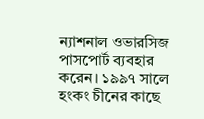ন্যাশনাল ওভারসিজ পাসপোর্ট ব্যবহার করেন। ১৯৯৭ সালে হংকং চীনের কাছে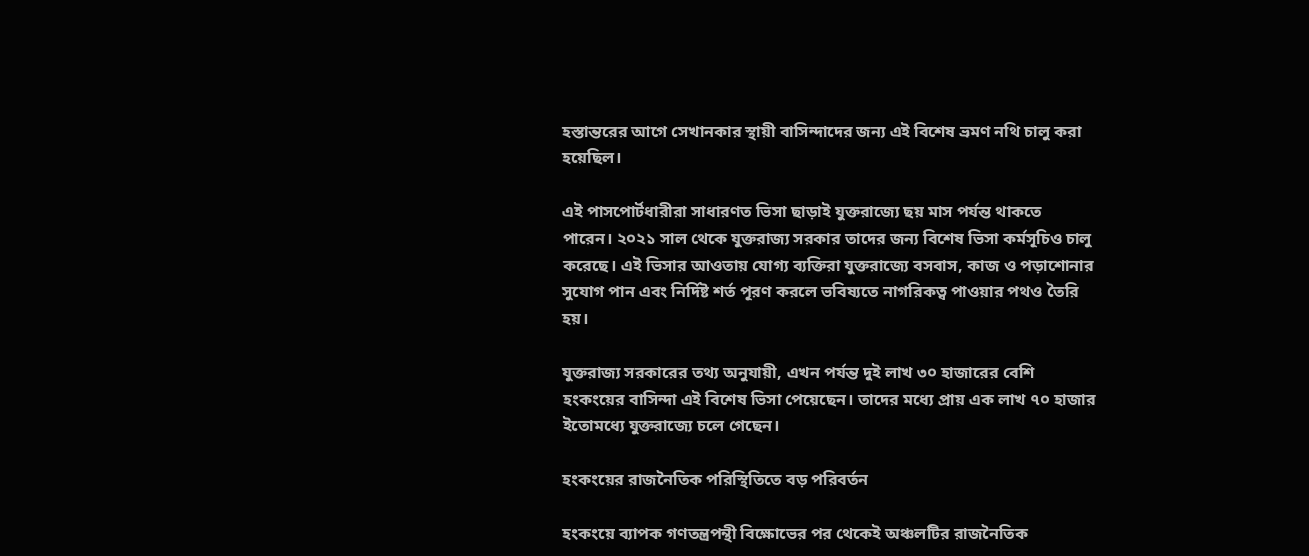হস্তান্তরের আগে সেখানকার স্থায়ী বাসিন্দাদের জন্য এই বিশেষ ভ্রমণ নথি চালু করা হয়েছিল।

এই পাসপোর্টধারীরা সাধারণত ভিসা ছাড়াই যুক্তরাজ্যে ছয় মাস পর্যন্ত থাকতে পারেন। ২০২১ সাল থেকে যুক্তরাজ্য সরকার তাদের জন্য বিশেষ ভিসা কর্মসূচিও চালু করেছে। এই ভিসার আওতায় যোগ্য ব্যক্তিরা যুক্তরাজ্যে বসবাস, কাজ ও পড়াশোনার সুযোগ পান এবং নির্দিষ্ট শর্ত পূরণ করলে ভবিষ্যতে নাগরিকত্ব পাওয়ার পথও তৈরি হয়।

যুক্তরাজ্য সরকারের তথ্য অনুযায়ী, এখন পর্যন্ত দুই লাখ ৩০ হাজারের বেশি হংকংয়ের বাসিন্দা এই বিশেষ ভিসা পেয়েছেন। তাদের মধ্যে প্রায় এক লাখ ৭০ হাজার ইতোমধ্যে যুক্তরাজ্যে চলে গেছেন।

হংকংয়ের রাজনৈতিক পরিস্থিতিতে বড় পরিবর্তন

হংকংয়ে ব্যাপক গণতন্ত্রপন্থী বিক্ষোভের পর থেকেই অঞ্চলটির রাজনৈতিক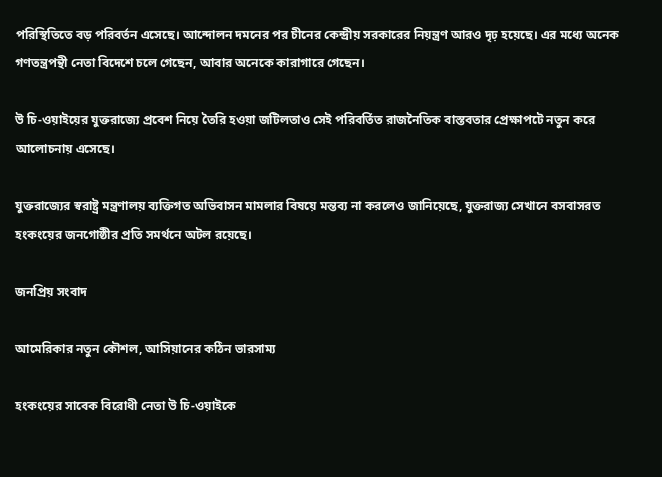পরিস্থিতিতে বড় পরিবর্তন এসেছে। আন্দোলন দমনের পর চীনের কেন্দ্রীয় সরকারের নিয়ন্ত্রণ আরও দৃঢ় হয়েছে। এর মধ্যে অনেক গণতন্ত্রপন্থী নেতা বিদেশে চলে গেছেন, আবার অনেকে কারাগারে গেছেন।

উ চি-ওয়াইয়ের যুক্তরাজ্যে প্রবেশ নিয়ে তৈরি হওয়া জটিলতাও সেই পরিবর্তিত রাজনৈতিক বাস্তবতার প্রেক্ষাপটে নতুন করে আলোচনায় এসেছে।

যুক্তরাজ্যের স্বরাষ্ট্র মন্ত্রণালয় ব্যক্তিগত অভিবাসন মামলার বিষয়ে মন্তব্য না করলেও জানিয়েছে, যুক্তরাজ্য সেখানে বসবাসরত হংকংয়ের জনগোষ্ঠীর প্রতি সমর্থনে অটল রয়েছে।

জনপ্রিয় সংবাদ

আমেরিকার নতুন কৌশল, আসিয়ানের কঠিন ভারসাম্য

হংকংয়ের সাবেক বিরোধী নেতা উ চি-ওয়াইকে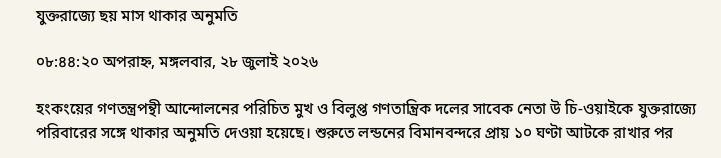যুক্তরাজ্যে ছয় মাস থাকার অনুমতি

০৮:৪৪:২০ অপরাহ্ন, মঙ্গলবার, ২৮ জুলাই ২০২৬

হংকংয়ের গণতন্ত্রপন্থী আন্দোলনের পরিচিত মুখ ও বিলুপ্ত গণতান্ত্রিক দলের সাবেক নেতা উ চি-ওয়াইকে যুক্তরাজ্যে পরিবারের সঙ্গে থাকার অনুমতি দেওয়া হয়েছে। শুরুতে লন্ডনের বিমানবন্দরে প্রায় ১০ ঘণ্টা আটকে রাখার পর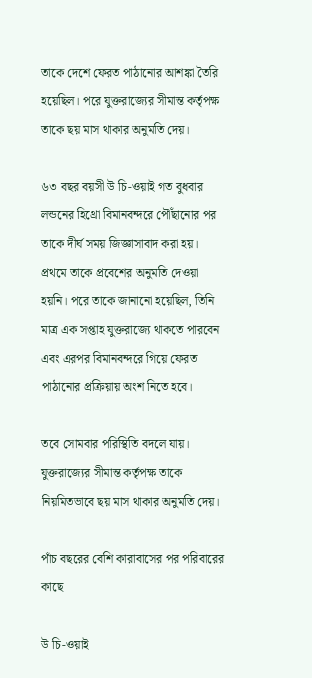তাকে দেশে ফেরত পাঠানোর আশঙ্কা তৈরি হয়েছিল। পরে যুক্তরাজ্যের সীমান্ত কর্তৃপক্ষ তাকে ছয় মাস থাকার অনুমতি দেয়।

৬৩ বছর বয়সী উ চি-ওয়াই গত বুধবার লন্ডনের হিথ্রো বিমানবন্দরে পৌঁছানোর পর তাকে দীর্ঘ সময় জিজ্ঞাসাবাদ করা হয়। প্রথমে তাকে প্রবেশের অনুমতি দেওয়া হয়নি। পরে তাকে জানানো হয়েছিল, তিনি মাত্র এক সপ্তাহ যুক্তরাজ্যে থাকতে পারবেন এবং এরপর বিমানবন্দরে গিয়ে ফেরত পাঠানোর প্রক্রিয়ায় অংশ নিতে হবে।

তবে সোমবার পরিস্থিতি বদলে যায়। যুক্তরাজ্যের সীমান্ত কর্তৃপক্ষ তাকে নিয়মিতভাবে ছয় মাস থাকার অনুমতি দেয়।

পাঁচ বছরের বেশি কারাবাসের পর পরিবারের কাছে

উ চি-ওয়াই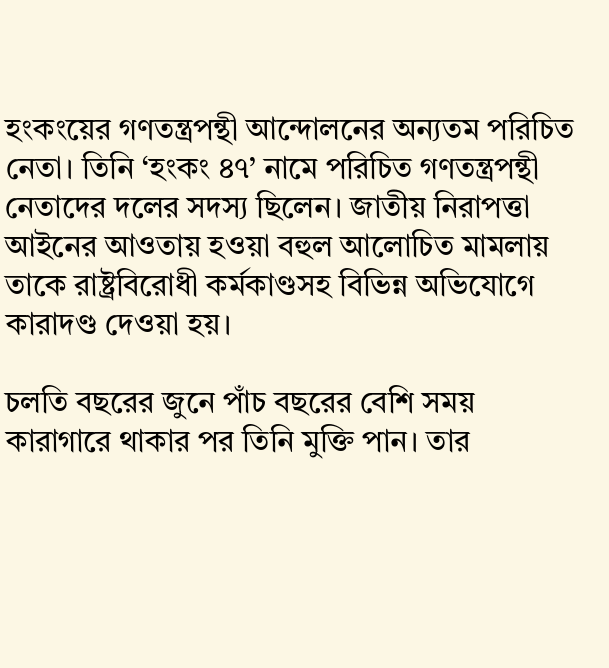হংকংয়ের গণতন্ত্রপন্থী আন্দোলনের অন্যতম পরিচিত নেতা। তিনি ‘হংকং ৪৭’ নামে পরিচিত গণতন্ত্রপন্থী নেতাদের দলের সদস্য ছিলেন। জাতীয় নিরাপত্তা আইনের আওতায় হওয়া বহুল আলোচিত মামলায় তাকে রাষ্ট্রবিরোধী কর্মকাণ্ডসহ বিভিন্ন অভিযোগে কারাদণ্ড দেওয়া হয়।

চলতি বছরের জুনে পাঁচ বছরের বেশি সময় কারাগারে থাকার পর তিনি মুক্তি পান। তার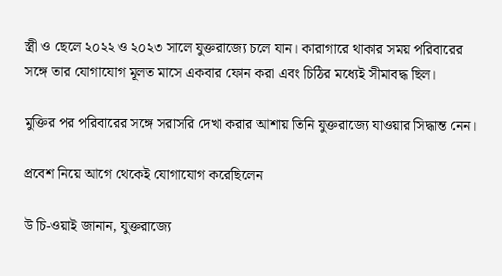স্ত্রী ও ছেলে ২০২২ ও ২০২৩ সালে যুক্তরাজ্যে চলে যান। কারাগারে থাকার সময় পরিবারের সঙ্গে তার যোগাযোগ মূলত মাসে একবার ফোন করা এবং চিঠির মধ্যেই সীমাবদ্ধ ছিল।

মুক্তির পর পরিবারের সঙ্গে সরাসরি দেখা করার আশায় তিনি যুক্তরাজ্যে যাওয়ার সিদ্ধান্ত নেন।

প্রবেশ নিয়ে আগে থেকেই যোগাযোগ করেছিলেন

উ চি-ওয়াই জানান, যুক্তরাজ্যে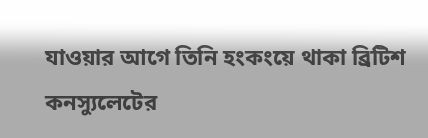যাওয়ার আগে তিনি হংকংয়ে থাকা ব্রিটিশ কনস্যুলেটের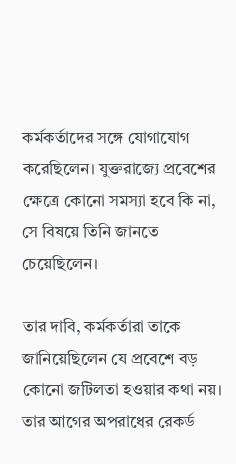কর্মকর্তাদের সঙ্গে যোগাযোগ করেছিলেন। যুক্তরাজ্যে প্রবেশের ক্ষেত্রে কোনো সমস্যা হবে কি না, সে বিষয়ে তিনি জানতে চেয়েছিলেন।

তার দাবি, কর্মকর্তারা তাকে জানিয়েছিলেন যে প্রবেশে বড় কোনো জটিলতা হওয়ার কথা নয়। তার আগের অপরাধের রেকর্ড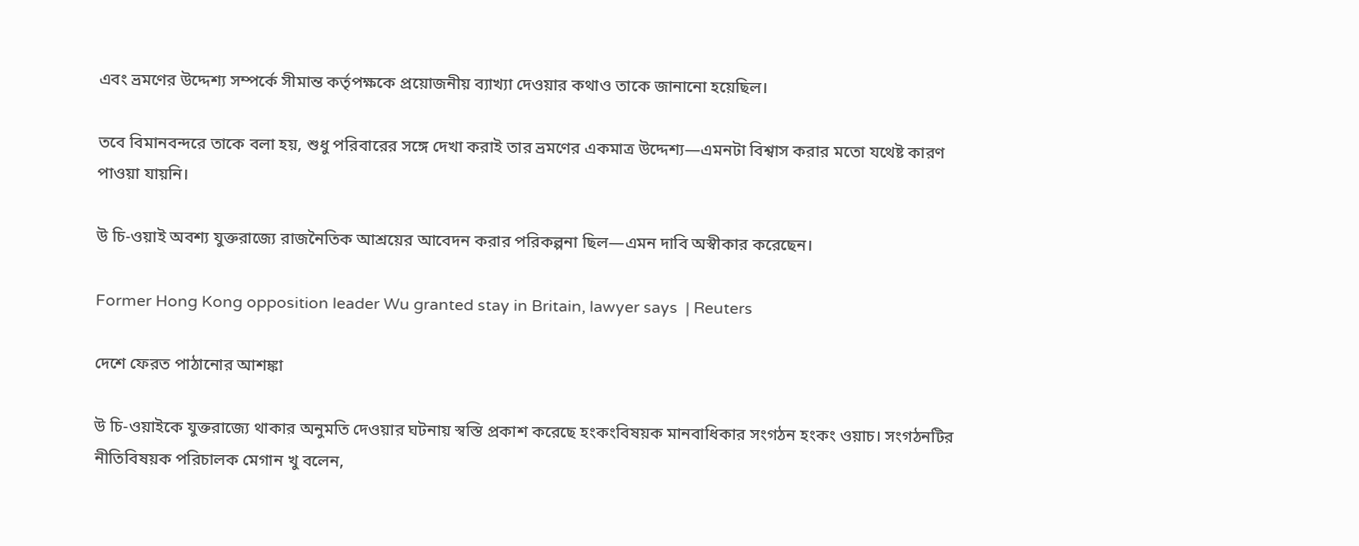এবং ভ্রমণের উদ্দেশ্য সম্পর্কে সীমান্ত কর্তৃপক্ষকে প্রয়োজনীয় ব্যাখ্যা দেওয়ার কথাও তাকে জানানো হয়েছিল।

তবে বিমানবন্দরে তাকে বলা হয়, শুধু পরিবারের সঙ্গে দেখা করাই তার ভ্রমণের একমাত্র উদ্দেশ্য—এমনটা বিশ্বাস করার মতো যথেষ্ট কারণ পাওয়া যায়নি।

উ চি-ওয়াই অবশ্য যুক্তরাজ্যে রাজনৈতিক আশ্রয়ের আবেদন করার পরিকল্পনা ছিল—এমন দাবি অস্বীকার করেছেন।

Former Hong Kong opposition leader Wu granted stay in Britain, lawyer says  | Reuters

দেশে ফেরত পাঠানোর আশঙ্কা

উ চি-ওয়াইকে যুক্তরাজ্যে থাকার অনুমতি দেওয়ার ঘটনায় স্বস্তি প্রকাশ করেছে হংকংবিষয়ক মানবাধিকার সংগঠন হংকং ওয়াচ। সংগঠনটির নীতিবিষয়ক পরিচালক মেগান খু বলেন,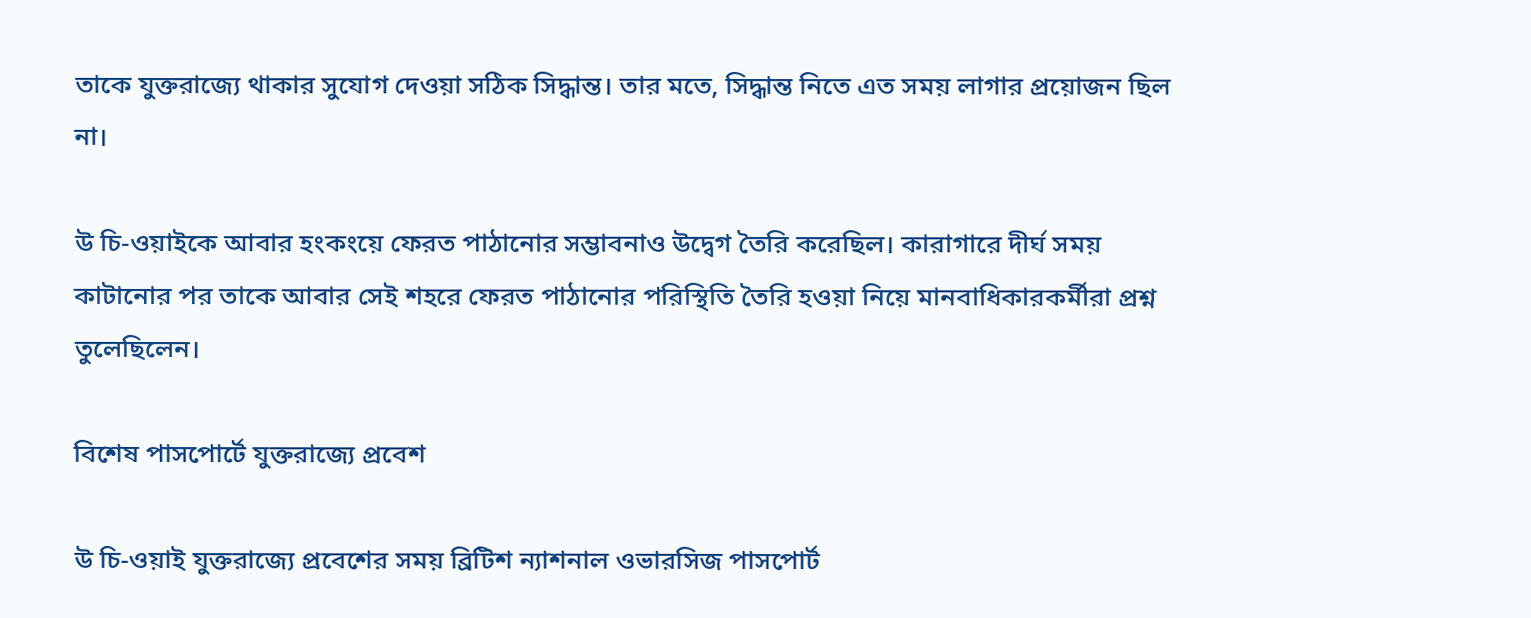তাকে যুক্তরাজ্যে থাকার সুযোগ দেওয়া সঠিক সিদ্ধান্ত। তার মতে, সিদ্ধান্ত নিতে এত সময় লাগার প্রয়োজন ছিল না।

উ চি-ওয়াইকে আবার হংকংয়ে ফেরত পাঠানোর সম্ভাবনাও উদ্বেগ তৈরি করেছিল। কারাগারে দীর্ঘ সময় কাটানোর পর তাকে আবার সেই শহরে ফেরত পাঠানোর পরিস্থিতি তৈরি হওয়া নিয়ে মানবাধিকারকর্মীরা প্রশ্ন তুলেছিলেন।

বিশেষ পাসপোর্টে যুক্তরাজ্যে প্রবেশ

উ চি-ওয়াই যুক্তরাজ্যে প্রবেশের সময় ব্রিটিশ ন্যাশনাল ওভারসিজ পাসপোর্ট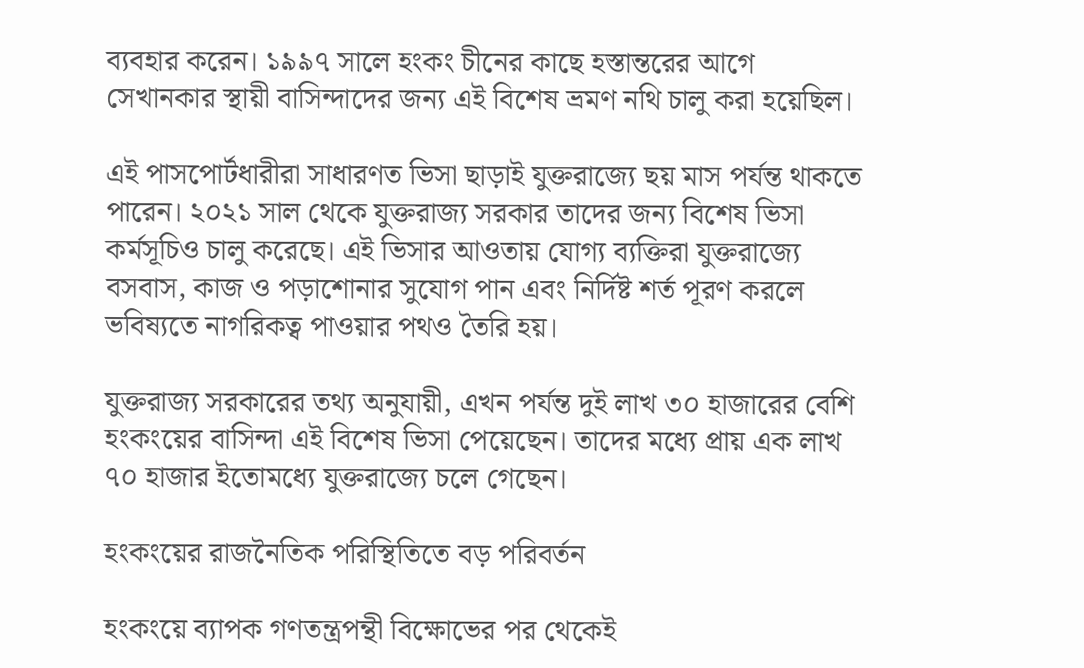ব্যবহার করেন। ১৯৯৭ সালে হংকং চীনের কাছে হস্তান্তরের আগে সেখানকার স্থায়ী বাসিন্দাদের জন্য এই বিশেষ ভ্রমণ নথি চালু করা হয়েছিল।

এই পাসপোর্টধারীরা সাধারণত ভিসা ছাড়াই যুক্তরাজ্যে ছয় মাস পর্যন্ত থাকতে পারেন। ২০২১ সাল থেকে যুক্তরাজ্য সরকার তাদের জন্য বিশেষ ভিসা কর্মসূচিও চালু করেছে। এই ভিসার আওতায় যোগ্য ব্যক্তিরা যুক্তরাজ্যে বসবাস, কাজ ও পড়াশোনার সুযোগ পান এবং নির্দিষ্ট শর্ত পূরণ করলে ভবিষ্যতে নাগরিকত্ব পাওয়ার পথও তৈরি হয়।

যুক্তরাজ্য সরকারের তথ্য অনুযায়ী, এখন পর্যন্ত দুই লাখ ৩০ হাজারের বেশি হংকংয়ের বাসিন্দা এই বিশেষ ভিসা পেয়েছেন। তাদের মধ্যে প্রায় এক লাখ ৭০ হাজার ইতোমধ্যে যুক্তরাজ্যে চলে গেছেন।

হংকংয়ের রাজনৈতিক পরিস্থিতিতে বড় পরিবর্তন

হংকংয়ে ব্যাপক গণতন্ত্রপন্থী বিক্ষোভের পর থেকেই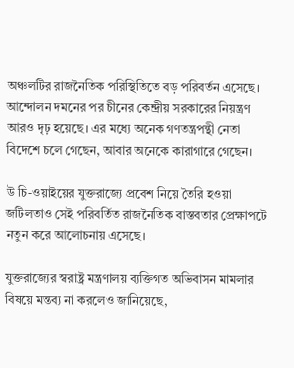অঞ্চলটির রাজনৈতিক পরিস্থিতিতে বড় পরিবর্তন এসেছে। আন্দোলন দমনের পর চীনের কেন্দ্রীয় সরকারের নিয়ন্ত্রণ আরও দৃঢ় হয়েছে। এর মধ্যে অনেক গণতন্ত্রপন্থী নেতা বিদেশে চলে গেছেন, আবার অনেকে কারাগারে গেছেন।

উ চি-ওয়াইয়ের যুক্তরাজ্যে প্রবেশ নিয়ে তৈরি হওয়া জটিলতাও সেই পরিবর্তিত রাজনৈতিক বাস্তবতার প্রেক্ষাপটে নতুন করে আলোচনায় এসেছে।

যুক্তরাজ্যের স্বরাষ্ট্র মন্ত্রণালয় ব্যক্তিগত অভিবাসন মামলার বিষয়ে মন্তব্য না করলেও জানিয়েছে,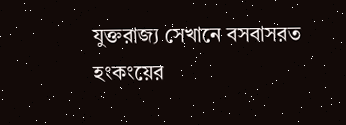যুক্তরাজ্য সেখানে বসবাসরত হংকংয়ের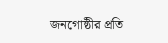জনগোষ্ঠীর প্রতি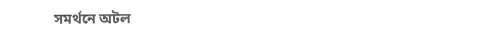সমর্থনে অটল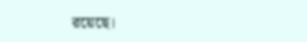রয়েছে।